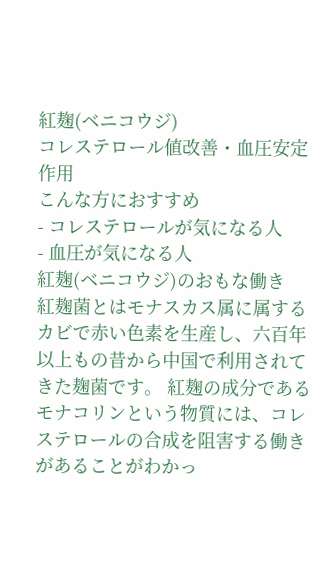紅麹(ベニコウジ)
コレステロール値改善・血圧安定作用
こんな方におすすめ
- コレステロールが気になる人
- 血圧が気になる人
紅麹(ベニコウジ)のおもな働き
紅麹菌とはモナスカス属に属するカビで赤い色素を生産し、六百年以上もの昔から中国で利用されてきた麹菌です。 紅麹の成分であるモナコリンという物質には、コレステロールの合成を阻害する働きがあることがわかっ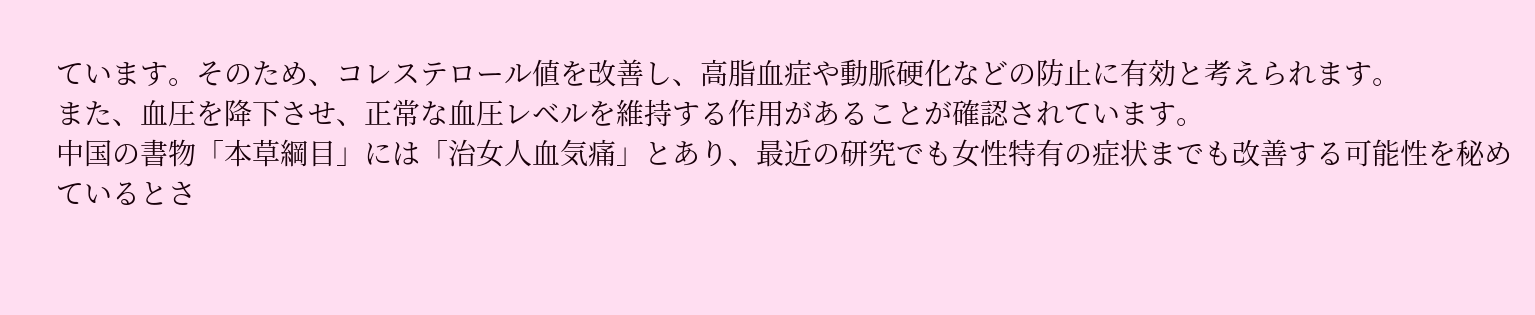ています。そのため、コレステロール値を改善し、高脂血症や動脈硬化などの防止に有効と考えられます。
また、血圧を降下させ、正常な血圧レベルを維持する作用があることが確認されています。
中国の書物「本草綱目」には「治女人血気痛」とあり、最近の研究でも女性特有の症状までも改善する可能性を秘めているとさ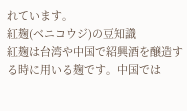れています。
紅麹(ベニコウジ)の豆知識
紅麹は台湾や中国で紹興酒を醸造する時に用いる麹です。中国では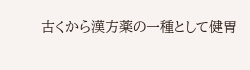古くから漢方薬の一種として健胃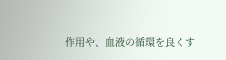作用や、血液の循環を良くす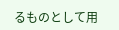るものとして用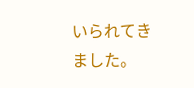いられてきました。